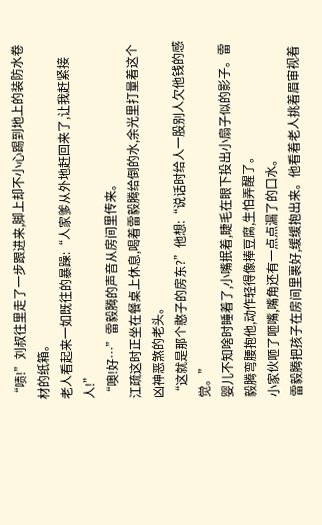“啧!”刘叔往里走了一步跟进来,脚上却不小心踢到地上的装防水卷材的纸箱。
老人看起来一如既往的暴躁:“人家爹从外地赶回来了,让我赶紧接人!”
“噢!好…”雷毅腾的声音从房间里传来。
江疏这时正坐在餐桌上休息,喝着雷毅腾给倒的水,余光里打量着这个凶神恶煞的老头。
“这就是那个憨子的房东?”他想:“说话时给人一股别人欠他钱的感觉。”
婴儿不知啥时睡着了,小嘴抿着,睫毛在眼下投出小扇子似的影子。雷毅腾弯腰抱他,动作轻得像捧豆腐,生怕弄醒了。
小家伙咂了咂嘴,嘴角还有一点点漏了的口水。
雷毅腾把孩子在房间里裹好,缓缓抱出来。他看着老人挑着眉审视着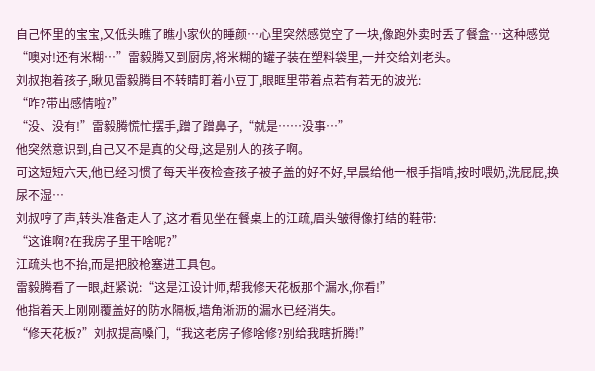自己怀里的宝宝,又低头瞧了瞧小家伙的睡颜…心里突然感觉空了一块,像跑外卖时丢了餐盒…这种感觉
“噢对!还有米糊…”雷毅腾又到厨房,将米糊的罐子装在塑料袋里,一并交给刘老头。
刘叔抱着孩子,瞅见雷毅腾目不转睛盯着小豆丁,眼眶里带着点若有若无的波光:
“咋?带出感情啦?”
“没、没有!”雷毅腾慌忙摆手,蹭了蹭鼻子,“就是……没事…”
他突然意识到,自己又不是真的父母,这是别人的孩子啊。
可这短短六天,他已经习惯了每天半夜检查孩子被子盖的好不好,早晨给他一根手指啃,按时喂奶,洗屁屁,换尿不湿…
刘叔哼了声,转头准备走人了,这才看见坐在餐桌上的江疏,眉头皱得像打结的鞋带:
“这谁啊?在我房子里干啥呢?”
江疏头也不抬,而是把胶枪塞进工具包。
雷毅腾看了一眼,赶紧说:“这是江设计师,帮我修天花板那个漏水,你看!”
他指着天上刚刚覆盖好的防水隔板,墙角淅沥的漏水已经消失。
“修天花板?”刘叔提高嗓门,“我这老房子修啥修?别给我瞎折腾!”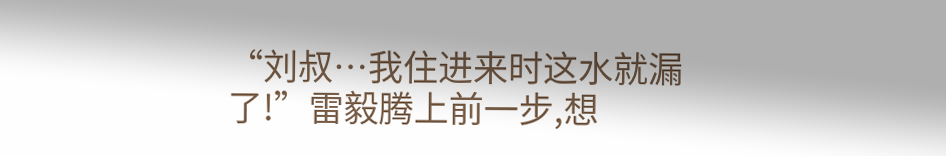“刘叔…我住进来时这水就漏了!”雷毅腾上前一步,想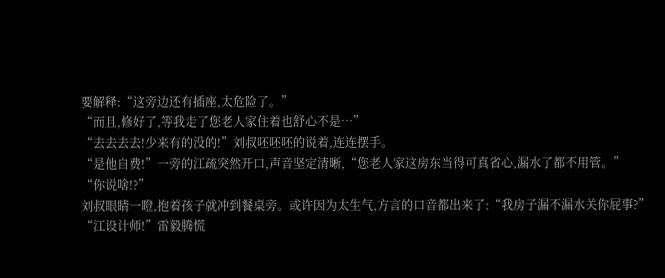要解释:“这旁边还有插座,太危险了。”
“而且,修好了,等我走了您老人家住着也舒心不是…”
“去去去去!少来有的没的!”刘叔呸呸呸的说着,连连摆手。
“是他自费!”一旁的江疏突然开口,声音坚定清晰,“您老人家这房东当得可真省心,漏水了都不用管。”
“你说啥!?”
刘叔眼睛一瞪,抱着孩子就冲到餐桌旁。或许因为太生气,方言的口音都出来了:“我房子漏不漏水关你屁事?”
“江设计师!”雷毅腾慌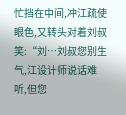忙挡在中间,冲江疏使眼色,又转头对着刘叔笑:“刘…刘叔您别生气,江设计师说话难听,但您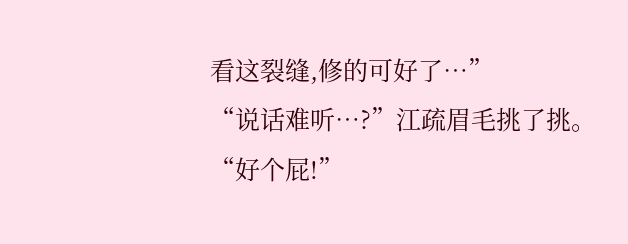看这裂缝,修的可好了…”
“说话难听…?”江疏眉毛挑了挑。
“好个屁!”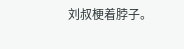刘叔梗着脖子。